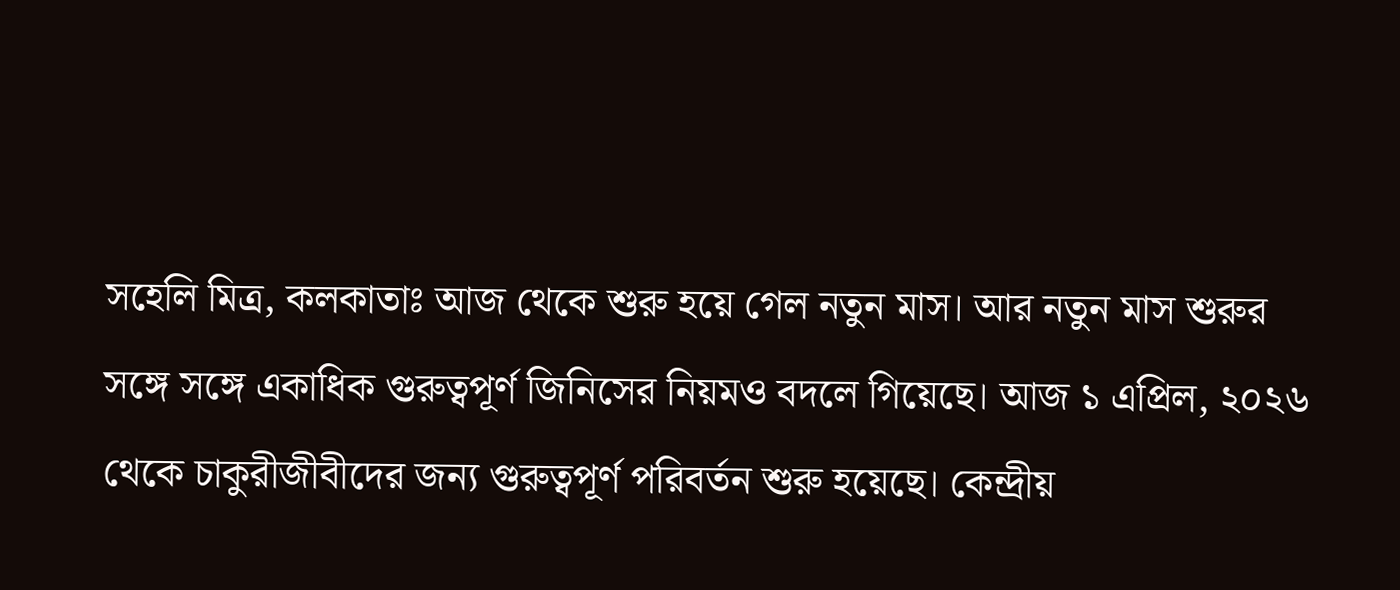সহেলি মিত্র, কলকাতাঃ আজ থেকে শুরু হয়ে গেল নতুন মাস। আর নতুন মাস শুরুর সঙ্গে সঙ্গে একাধিক গুরুত্বপূর্ণ জিনিসের নিয়মও বদলে গিয়েছে। আজ ১ এপ্রিল, ২০২৬ থেকে চাকুরীজীবীদের জন্য গুরুত্বপূর্ণ পরিবর্তন শুরু হয়েছে। কেন্দ্রীয়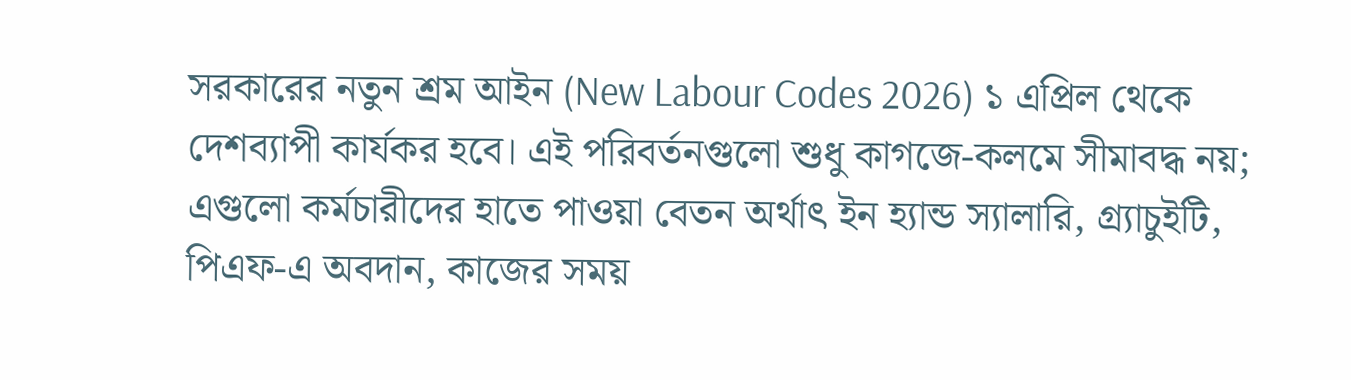সরকারের নতুন শ্রম আইন (New Labour Codes 2026) ১ এপ্রিল থেকে দেশব্যাপী কার্যকর হবে। এই পরিবর্তনগুলো শুধু কাগজে-কলমে সীমাবদ্ধ নয়; এগুলো কর্মচারীদের হাতে পাওয়া বেতন অর্থাৎ ইন হ্যান্ড স্যালারি, গ্র্যাচুইটি, পিএফ-এ অবদান, কাজের সময়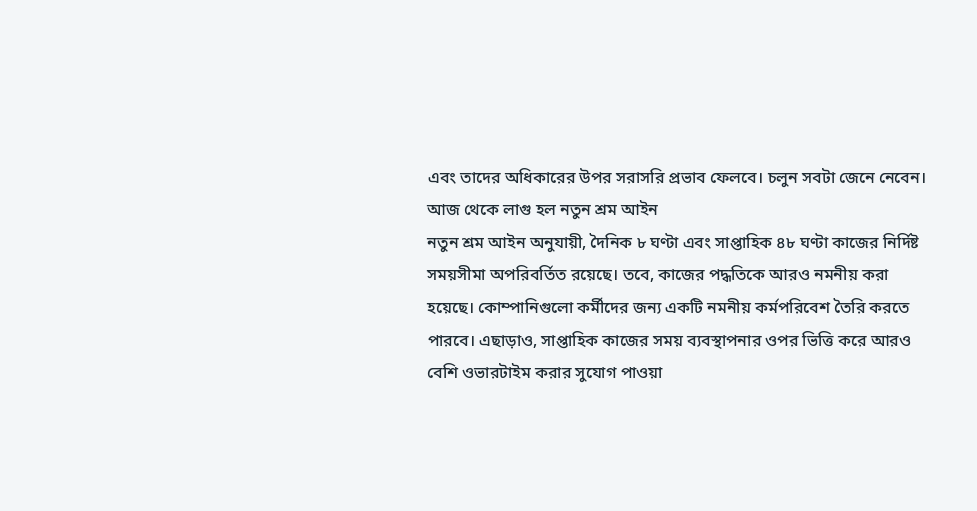এবং তাদের অধিকারের উপর সরাসরি প্রভাব ফেলবে। চলুন সবটা জেনে নেবেন।
আজ থেকে লাগু হল নতুন শ্রম আইন
নতুন শ্রম আইন অনুযায়ী, দৈনিক ৮ ঘণ্টা এবং সাপ্তাহিক ৪৮ ঘণ্টা কাজের নির্দিষ্ট সময়সীমা অপরিবর্তিত রয়েছে। তবে, কাজের পদ্ধতিকে আরও নমনীয় করা হয়েছে। কোম্পানিগুলো কর্মীদের জন্য একটি নমনীয় কর্মপরিবেশ তৈরি করতে পারবে। এছাড়াও, সাপ্তাহিক কাজের সময় ব্যবস্থাপনার ওপর ভিত্তি করে আরও বেশি ওভারটাইম করার সুযোগ পাওয়া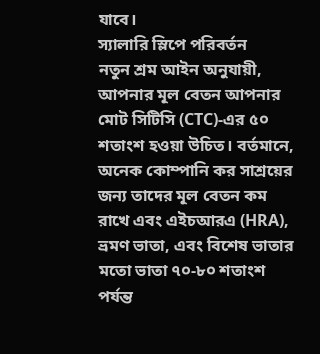যাবে।
স্যালারি স্লিপে পরিবর্তন
নতুন শ্রম আইন অনুযায়ী, আপনার মূল বেতন আপনার মোট সিটিসি (CTC)-এর ৫০ শতাংশ হওয়া উচিত। বর্তমানে, অনেক কোম্পানি কর সাশ্রয়ের জন্য তাদের মূল বেতন কম রাখে এবং এইচআরএ (HRA), ভ্রমণ ভাতা, এবং বিশেষ ভাতার মতো ভাতা ৭০-৮০ শতাংশ পর্যন্ত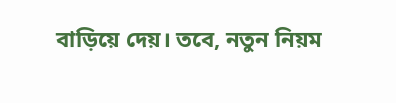বাড়িয়ে দেয়। তবে, নতুন নিয়ম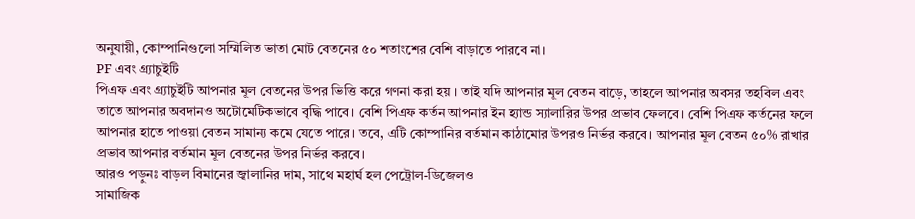অনুযায়ী, কোম্পানিগুলো সম্মিলিত ভাতা মোট বেতনের ৫০ শতাংশের বেশি বাড়াতে পারবে না।
PF এবং গ্র্যাচুইটি
পিএফ এবং গ্র্যাচুইটি আপনার মূল বেতনের উপর ভিত্তি করে গণনা করা হয় । তাই যদি আপনার মূল বেতন বাড়ে, তাহলে আপনার অবসর তহবিল এবং তাতে আপনার অবদানও অটোমেটিকভাবে বৃদ্ধি পাবে। বেশি পিএফ কর্তন আপনার ইন হ্যান্ড স্যালারির উপর প্রভাব ফেলবে। বেশি পিএফ কর্তনের ফলে আপনার হাতে পাওয়া বেতন সামান্য কমে যেতে পারে। তবে, এটি কোম্পানির বর্তমান কাঠামোর উপরও নির্ভর করবে। আপনার মূল বেতন ৫০% রাখার প্রভাব আপনার বর্তমান মূল বেতনের উপর নির্ভর করবে।
আরও পড়ুনঃ বাড়ল বিমানের জ্বালানির দাম, সাথে মহার্ঘ হল পেট্রোল-ডিজেলও
সামাজিক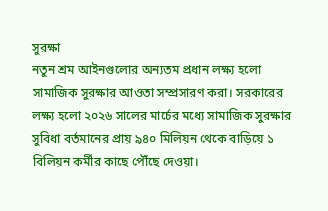সুরক্ষা
নতুন শ্রম আইনগুলোর অন্যতম প্রধান লক্ষ্য হলো সামাজিক সুরক্ষার আওতা সম্প্রসারণ করা। সরকারের লক্ষ্য হলো ২০২৬ সালের মার্চের মধ্যে সামাজিক সুরক্ষার সুবিধা বর্তমানের প্রায় ৯৪০ মিলিয়ন থেকে বাড়িয়ে ১ বিলিয়ন কর্মীর কাছে পৌঁছে দেওয়া।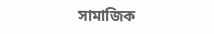সামাজিক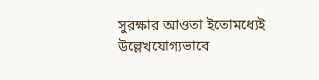সুরক্ষার আওতা ইতোমধ্যেই উল্লেখযোগ্যভাবে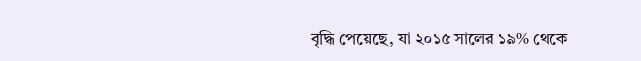বৃদ্ধি পেয়েছে, যা ২০১৫ সালের ১৯% থেকে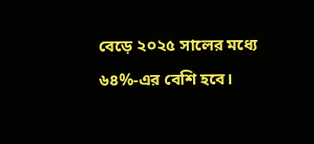বেড়ে ২০২৫ সালের মধ্যে ৬৪%-এর বেশি হবে।